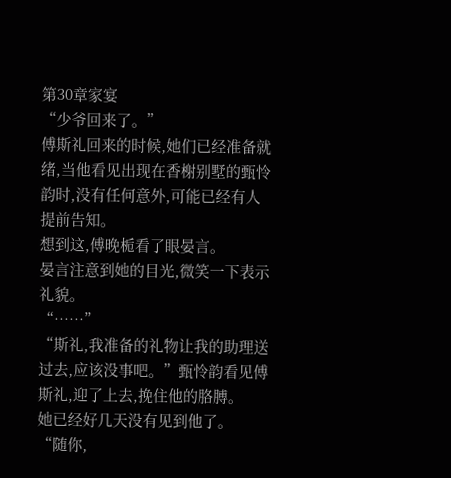第30章家宴
“少爷回来了。”
傅斯礼回来的时候,她们已经准备就绪,当他看见出现在香榭别墅的甄怜韵时,没有任何意外,可能已经有人提前告知。
想到这,傅晚栀看了眼晏言。
晏言注意到她的目光,微笑一下表示礼貌。
“……”
“斯礼,我准备的礼物让我的助理送过去,应该没事吧。”甄怜韵看见傅斯礼,迎了上去,挽住他的胳膊。
她已经好几天没有见到他了。
“随你,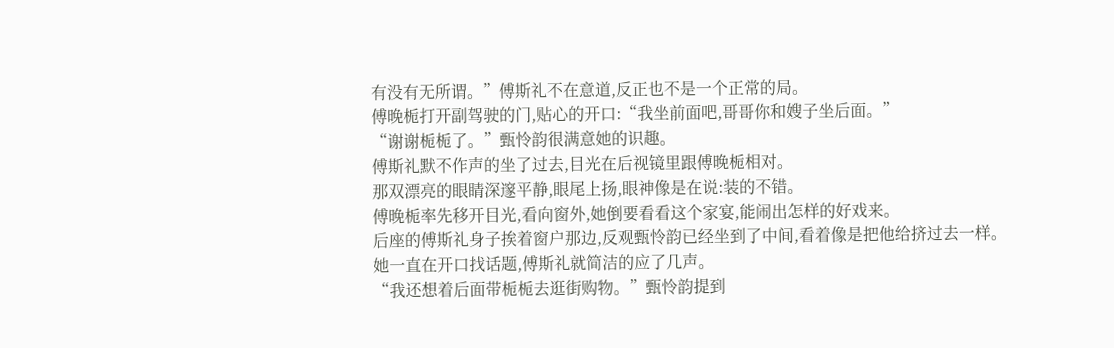有没有无所谓。”傅斯礼不在意道,反正也不是一个正常的局。
傅晚栀打开副驾驶的门,贴心的开口:“我坐前面吧,哥哥你和嫂子坐后面。”
“谢谢栀栀了。”甄怜韵很满意她的识趣。
傅斯礼默不作声的坐了过去,目光在后视镜里跟傅晚栀相对。
那双漂亮的眼睛深邃平静,眼尾上扬,眼神像是在说:装的不错。
傅晚栀率先移开目光,看向窗外,她倒要看看这个家宴,能闹出怎样的好戏来。
后座的傅斯礼身子挨着窗户那边,反观甄怜韵已经坐到了中间,看着像是把他给挤过去一样。
她一直在开口找话题,傅斯礼就简洁的应了几声。
“我还想着后面带栀栀去逛街购物。”甄怜韵提到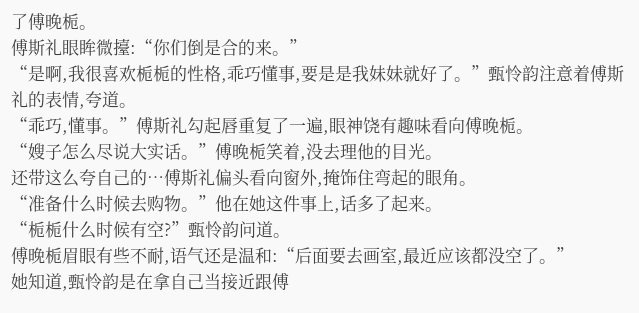了傅晚栀。
傅斯礼眼眸微擡:“你们倒是合的来。”
“是啊,我很喜欢栀栀的性格,乖巧懂事,要是是我妹妹就好了。”甄怜韵注意着傅斯礼的表情,夸道。
“乖巧,懂事。”傅斯礼勾起唇重复了一遍,眼神饶有趣味看向傅晚栀。
“嫂子怎么尽说大实话。”傅晚栀笑着,没去理他的目光。
还带这么夸自己的…傅斯礼偏头看向窗外,掩饰住弯起的眼角。
“准备什么时候去购物。”他在她这件事上,话多了起来。
“栀栀什么时候有空?”甄怜韵问道。
傅晚栀眉眼有些不耐,语气还是温和:“后面要去画室,最近应该都没空了。”
她知道,甄怜韵是在拿自己当接近跟傅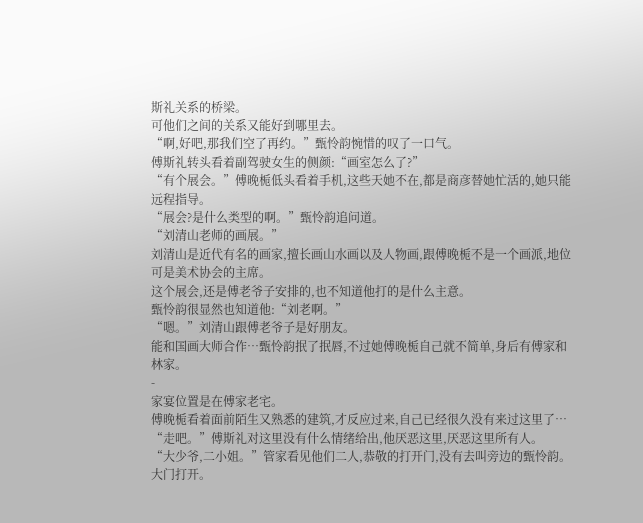斯礼关系的桥梁。
可他们之间的关系又能好到哪里去。
“啊,好吧,那我们空了再约。”甄怜韵惋惜的叹了一口气。
傅斯礼转头看着副驾驶女生的侧颜:“画室怎么了?”
“有个展会。”傅晚栀低头看着手机,这些天她不在,都是商彦替她忙活的,她只能远程指导。
“展会?是什么类型的啊。”甄怜韵追问道。
“刘清山老师的画展。”
刘清山是近代有名的画家,擅长画山水画以及人物画,跟傅晚栀不是一个画派,地位可是美术协会的主席。
这个展会,还是傅老爷子安排的,也不知道他打的是什么主意。
甄怜韵很显然也知道他:“刘老啊。”
“嗯。”刘清山跟傅老爷子是好朋友。
能和国画大师合作…甄怜韵抿了抿唇,不过她傅晚栀自己就不简单,身后有傅家和林家。
-
家宴位置是在傅家老宅。
傅晚栀看着面前陌生又熟悉的建筑,才反应过来,自己已经很久没有来过这里了…
“走吧。”傅斯礼对这里没有什么情绪给出,他厌恶这里,厌恶这里所有人。
“大少爷,二小姐。”管家看见他们二人,恭敬的打开门,没有去叫旁边的甄怜韵。
大门打开。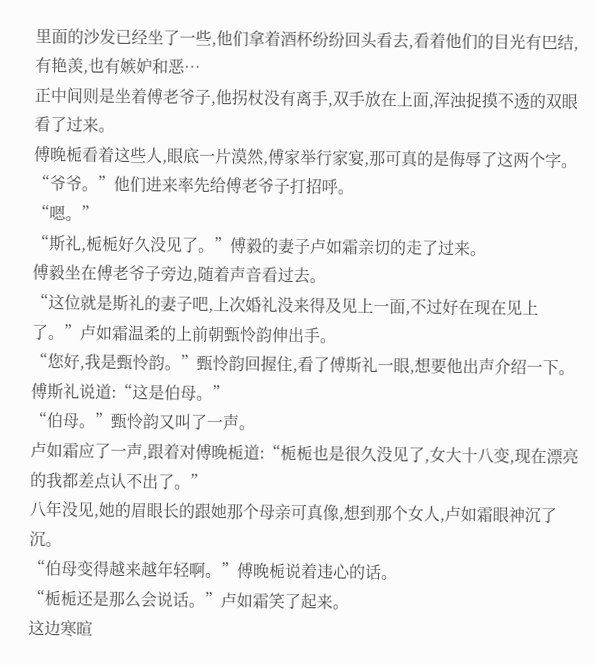里面的沙发已经坐了一些,他们拿着酒杯纷纷回头看去,看着他们的目光有巴结,有艳羡,也有嫉妒和恶…
正中间则是坐着傅老爷子,他拐杖没有离手,双手放在上面,浑浊捉摸不透的双眼看了过来。
傅晚栀看着这些人,眼底一片漠然,傅家举行家宴,那可真的是侮辱了这两个字。
“爷爷。”他们进来率先给傅老爷子打招呼。
“嗯。”
“斯礼,栀栀好久没见了。”傅毅的妻子卢如霜亲切的走了过来。
傅毅坐在傅老爷子旁边,随着声音看过去。
“这位就是斯礼的妻子吧,上次婚礼没来得及见上一面,不过好在现在见上了。”卢如霜温柔的上前朝甄怜韵伸出手。
“您好,我是甄怜韵。”甄怜韵回握住,看了傅斯礼一眼,想要他出声介绍一下。
傅斯礼说道:“这是伯母。”
“伯母。”甄怜韵又叫了一声。
卢如霜应了一声,跟着对傅晚栀道:“栀栀也是很久没见了,女大十八变,现在漂亮的我都差点认不出了。”
八年没见,她的眉眼长的跟她那个母亲可真像,想到那个女人,卢如霜眼神沉了沉。
“伯母变得越来越年轻啊。”傅晚栀说着违心的话。
“栀栀还是那么会说话。”卢如霜笑了起来。
这边寒暄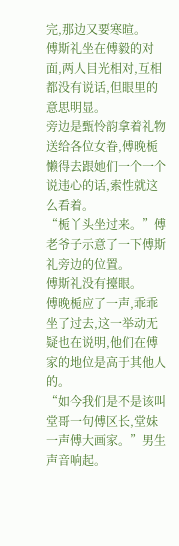完,那边又要寒暄。
傅斯礼坐在傅毅的对面,两人目光相对,互相都没有说话,但眼里的意思明显。
旁边是甄怜韵拿着礼物送给各位女眷,傅晚栀懒得去跟她们一个一个说违心的话,索性就这么看着。
“栀丫头坐过来。”傅老爷子示意了一下傅斯礼旁边的位置。
傅斯礼没有擡眼。
傅晚栀应了一声,乖乖坐了过去,这一举动无疑也在说明,他们在傅家的地位是高于其他人的。
“如今我们是不是该叫堂哥一句傅区长,堂妹一声傅大画家。”男生声音响起。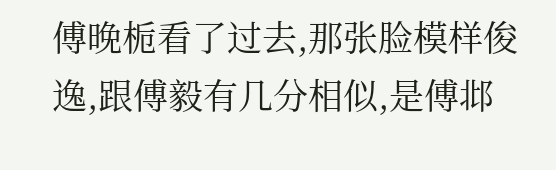傅晚栀看了过去,那张脸模样俊逸,跟傅毅有几分相似,是傅邶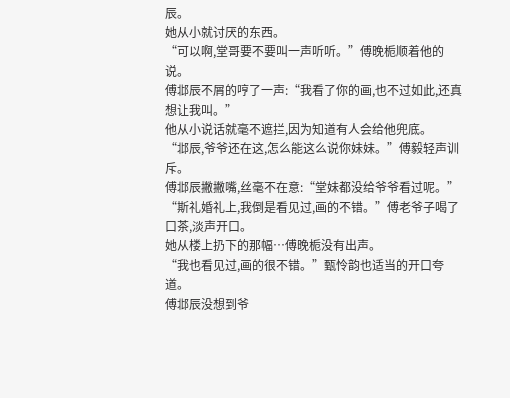辰。
她从小就讨厌的东西。
“可以啊,堂哥要不要叫一声听听。”傅晚栀顺着他的说。
傅邶辰不屑的哼了一声:“我看了你的画,也不过如此,还真想让我叫。”
他从小说话就毫不遮拦,因为知道有人会给他兜底。
“邶辰,爷爷还在这,怎么能这么说你妹妹。”傅毅轻声训斥。
傅邶辰撇撇嘴,丝毫不在意:“堂妹都没给爷爷看过呢。”
“斯礼婚礼上,我倒是看见过,画的不错。”傅老爷子喝了口茶,淡声开口。
她从楼上扔下的那幅…傅晚栀没有出声。
“我也看见过,画的很不错。”甄怜韵也适当的开口夸道。
傅邶辰没想到爷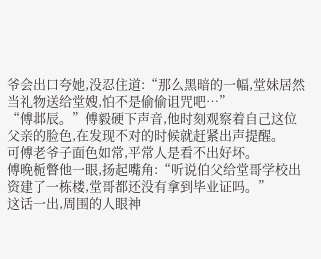爷会出口夸她,没忍住道:“那么黑暗的一幅,堂妹居然当礼物送给堂嫂,怕不是偷偷诅咒吧…”
“傅邶辰。”傅毅硬下声音,他时刻观察着自己这位父亲的脸色,在发现不对的时候就赶紧出声提醒。
可傅老爷子面色如常,平常人是看不出好坏。
傅晚栀瞥他一眼,扬起嘴角:“听说伯父给堂哥学校出资建了一栋楼,堂哥都还没有拿到毕业证吗。”
这话一出,周围的人眼神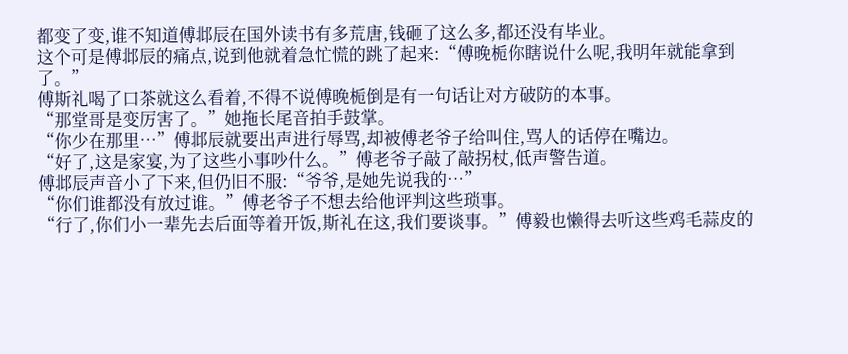都变了变,谁不知道傅邶辰在国外读书有多荒唐,钱砸了这么多,都还没有毕业。
这个可是傅邶辰的痛点,说到他就着急忙慌的跳了起来:“傅晚栀你瞎说什么呢,我明年就能拿到了。”
傅斯礼喝了口茶就这么看着,不得不说傅晚栀倒是有一句话让对方破防的本事。
“那堂哥是变厉害了。”她拖长尾音拍手鼓掌。
“你少在那里…”傅邶辰就要出声进行辱骂,却被傅老爷子给叫住,骂人的话停在嘴边。
“好了,这是家宴,为了这些小事吵什么。”傅老爷子敲了敲拐杖,低声警告道。
傅邶辰声音小了下来,但仍旧不服:“爷爷,是她先说我的…”
“你们谁都没有放过谁。”傅老爷子不想去给他评判这些琐事。
“行了,你们小一辈先去后面等着开饭,斯礼在这,我们要谈事。”傅毅也懒得去听这些鸡毛蒜皮的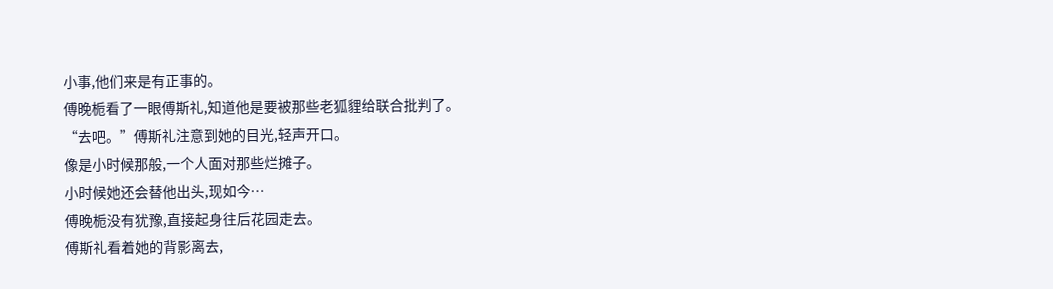小事,他们来是有正事的。
傅晚栀看了一眼傅斯礼,知道他是要被那些老狐貍给联合批判了。
“去吧。”傅斯礼注意到她的目光,轻声开口。
像是小时候那般,一个人面对那些烂摊子。
小时候她还会替他出头,现如今…
傅晚栀没有犹豫,直接起身往后花园走去。
傅斯礼看着她的背影离去,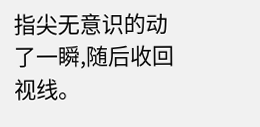指尖无意识的动了一瞬,随后收回视线。